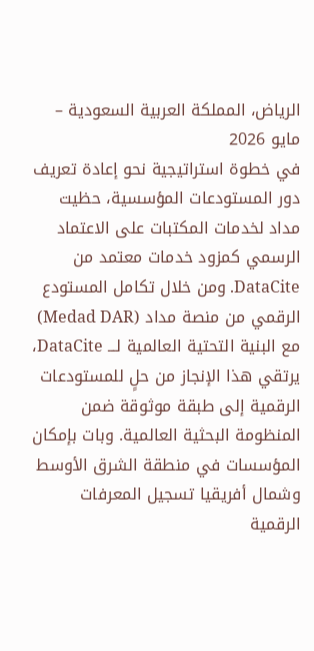الرياض، المملكة العربية السعودية – مايو 2026
في خطوة استراتيجية نحو إعادة تعريف دور المستودعات المؤسسية، حظيت مداد لخدمات المكتبات على الاعتماد الرسمي كمزود خدمات معتمد من DataCite. ومن خلال تكامل المستودع الرقمي من منصة مداد (Medad DAR) مع البنية التحتية العالمية لـــ DataCite، يرتقي هذا الإنجاز من حلٍ للمستودعات الرقمية إلى طبقة موثوقة ضمن المنظومة البحثية العالمية. وبات بإمكان المؤسسات في منطقة الشرق الأوسط وشمال أفريقيا تسجيل المعرفات الرقمية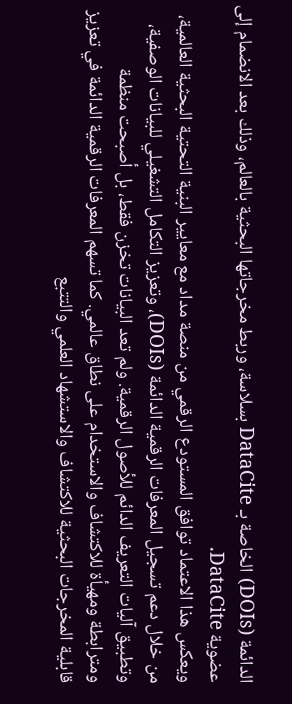الدائمة (DOIs) الخاصة بـ DataCite بسلاسة، وربط مخرجاتها البحثية بالعالم، وذلك بعد الانضمام إلى عضوية DataCite.
ويعكس هذا الاعتماد توافق المستودع الرقمي من منصة مداد مع معايير البنية التحتية البحثية العالمية، من خلال دعم تسجيل المعرفات الرقمية الدائمة (DOIs)، وتعزيز التكامل التشغيلي للبيانات الوصفية، وتطبيق آليات التعريف الدائم للأصول الرقمية. ولم تعد البيانات تخزن فقط، بل أصبحت منظمة ومترابطة ومهيأة للاكتشاف والاستخدام على نطاق عالمي. كما تسهم المعرفات الرقمية الدائمة في تعزيز قابلية المخرجات البحثية للاكتشاف والاستشهاد العلمي والتتبع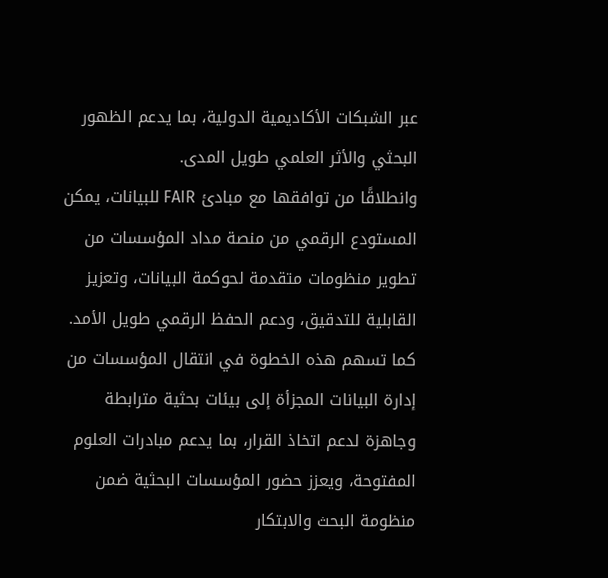عبر الشبكات الأكاديمية الدولية، بما يدعم الظهور البحثي والأثر العلمي طويل المدى.
وانطلاقًا من توافقها مع مبادئ FAIR للبيانات، يمكن المستودع الرقمي من منصة مداد المؤسسات من تطوير منظومات متقدمة لحوكمة البيانات، وتعزيز القابلية للتدقيق، ودعم الحفظ الرقمي طويل الأمد. كما تسهم هذه الخطوة في انتقال المؤسسات من إدارة البيانات المجزأة إلى بيئات بحثية مترابطة وجاهزة لدعم اتخاذ القرار، بما يدعم مبادرات العلوم المفتوحة، ويعزز حضور المؤسسات البحثية ضمن منظومة البحث والابتكار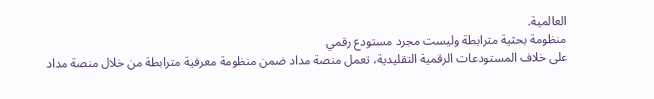العالمية.
منظومة بحثية مترابطة وليست مجرد مستودع رقمي
على خلاف المستودعات الرقمية التقليدية، تعمل منصة مداد ضمن منظومة معرفية مترابطة من خلال منصة مداد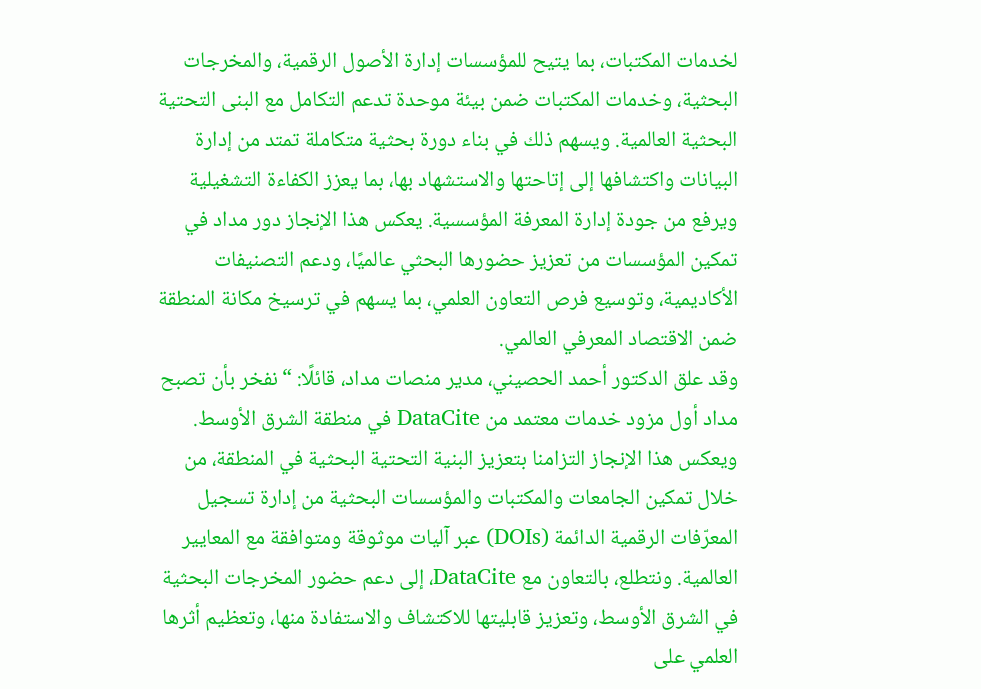لخدمات المكتبات، بما يتيح للمؤسسات إدارة الأصول الرقمية، والمخرجات البحثية، وخدمات المكتبات ضمن بيئة موحدة تدعم التكامل مع البنى التحتية البحثية العالمية. ويسهم ذلك في بناء دورة بحثية متكاملة تمتد من إدارة البيانات واكتشافها إلى إتاحتها والاستشهاد بها، بما يعزز الكفاءة التشغيلية ويرفع من جودة إدارة المعرفة المؤسسية. يعكس هذا الإنجاز دور مداد في تمكين المؤسسات من تعزيز حضورها البحثي عالميًا، ودعم التصنيفات الأكاديمية، وتوسيع فرص التعاون العلمي، بما يسهم في ترسيخ مكانة المنطقة ضمن الاقتصاد المعرفي العالمي.
وقد علق الدكتور أحمد الحصيني، مدير منصات مداد، قائلًا: “نفخر بأن تصبح مداد أول مزود خدمات معتمد من DataCite في منطقة الشرق الأوسط. ويعكس هذا الإنجاز التزامنا بتعزيز البنية التحتية البحثية في المنطقة، من خلال تمكين الجامعات والمكتبات والمؤسسات البحثية من إدارة تسجيل المعرّفات الرقمية الدائمة (DOIs) عبر آليات موثوقة ومتوافقة مع المعايير العالمية. ونتطلع، بالتعاون مع DataCite، إلى دعم حضور المخرجات البحثية في الشرق الأوسط، وتعزيز قابليتها للاكتشاف والاستفادة منها، وتعظيم أثرها العلمي على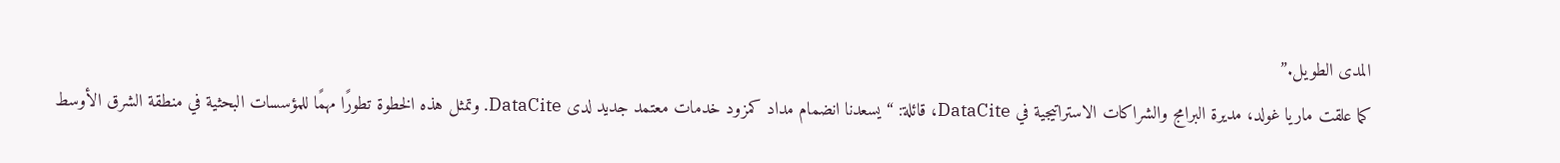المدى الطويل.”
كما علقت ماريا غولد، مديرة البرامج والشراكات الاستراتيجية في DataCite، قائلة: “يسعدنا انضمام مداد كمزود خدمات معتمد جديد لدى DataCite. وتمثل هذه الخطوة تطورًا مهمًا للمؤسسات البحثية في منطقة الشرق الأوسط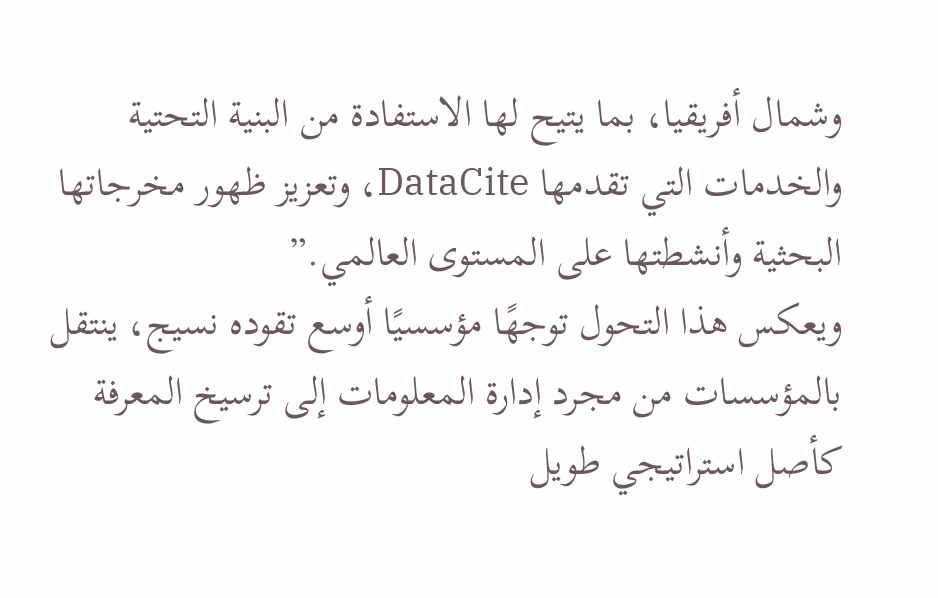وشمال أفريقيا، بما يتيح لها الاستفادة من البنية التحتية والخدمات التي تقدمها DataCite، وتعزيز ظهور مخرجاتها البحثية وأنشطتها على المستوى العالمي.”
ويعكس هذا التحول توجهًا مؤسسيًا أوسع تقوده نسيج، ينتقل بالمؤسسات من مجرد إدارة المعلومات إلى ترسيخ المعرفة كأصل استراتيجي طويل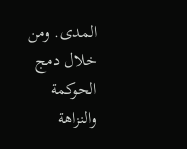المدى. ومن خلال دمج الحوكمة والنزاهة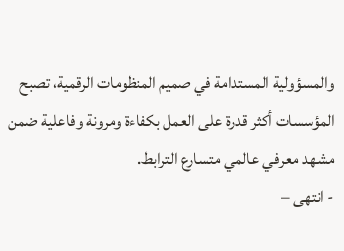والمسؤولية المستدامة في صميم المنظومات الرقمية، تصبح المؤسسات أكثر قدرة على العمل بكفاءة ومرونة وفاعلية ضمن مشهد معرفي عالمي متسارع الترابط.
- انتهى –